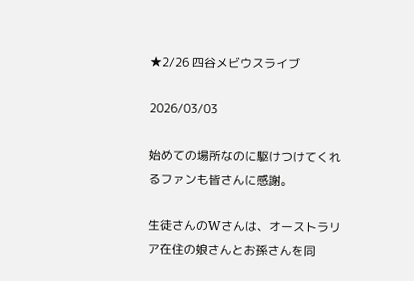★2/26 四谷メビウスライブ

2026/03/03

始めての場所なのに駆けつけてくれ
るファンも皆さんに感謝。

生徒さんのWさんは、オーストラリ
ア在住の娘さんとお孫さんを同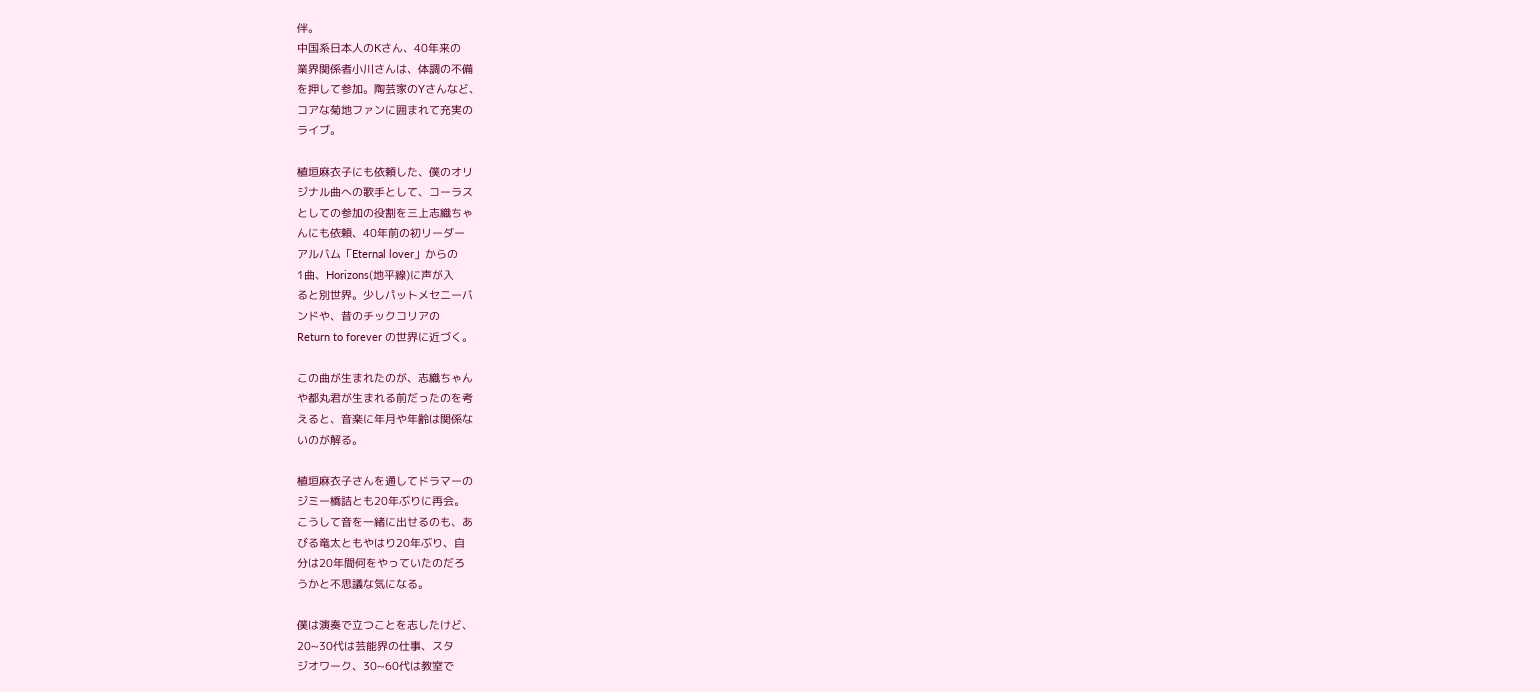伴。
中国系日本人のKさん、40年来の
業界関係者小川さんは、体調の不備
を押して参加。陶芸家のYさんなど、
コアな菊地ファンに囲まれて充実の
ライブ。

植垣麻衣子にも依頼した、僕のオリ
ジナル曲への歌手として、コーラス
としての参加の役割を三上志織ちゃ
んにも依頼、40年前の初リーダー
アルバム「Eternal lover」からの
1曲、Horizons(地平線)に声が入
ると別世界。少しパットメセニーバ
ンドや、昔のチックコリアの
Return to forever の世界に近づく。

この曲が生まれたのが、志織ちゃん
や都丸君が生まれる前だったのを考
えると、音楽に年月や年齢は関係な
いのが解る。

植垣麻衣子さんを通してドラマーの
ジミー橋詰とも20年ぶりに再会。
こうして音を一緒に出せるのも、あ
びる竜太ともやはり20年ぶり、自
分は20年間何をやっていたのだろ
うかと不思議な気になる。

僕は演奏で立つことを志したけど、
20~30代は芸能界の仕事、スタ
ジオワーク、30~60代は教室で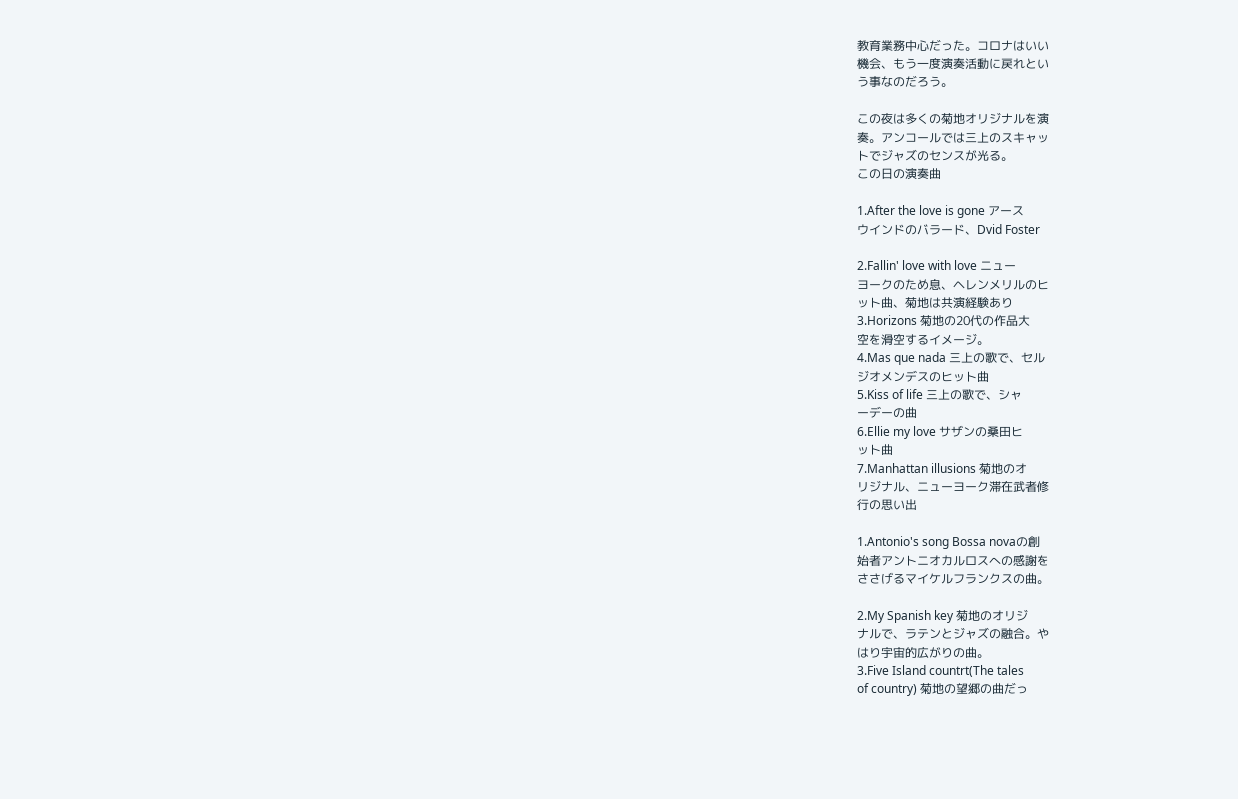教育業務中心だった。コロナはいい
機会、もう一度演奏活動に戻れとい
う事なのだろう。

この夜は多くの菊地オリジナルを演
奏。アンコールでは三上のスキャッ
トでジャズのセンスが光る。
この日の演奏曲

1.After the love is gone アース
ウインドのバラード、Dvid Foster

2.Fallin' love with love ニュー
ヨークのため息、ヘレンメリルのヒ
ット曲、菊地は共演経験あり
3.Horizons 菊地の20代の作品大
空を滑空するイメージ。
4.Mas que nada 三上の歌で、セル
ジオメンデスのヒット曲
5.Kiss of life 三上の歌で、シャ
ーデーの曲
6.Ellie my love サザンの桑田ヒ
ット曲
7.Manhattan illusions 菊地のオ
リジナル、ニューヨーク滞在武者修
行の思い出

1.Antonio's song Bossa novaの創
始者アントニオカルロスへの感謝を
ささげるマイケルフランクスの曲。

2.My Spanish key 菊地のオリジ
ナルで、ラテンとジャズの融合。や
はり宇宙的広がりの曲。
3.Five Island countrt(The tales
of country) 菊地の望郷の曲だっ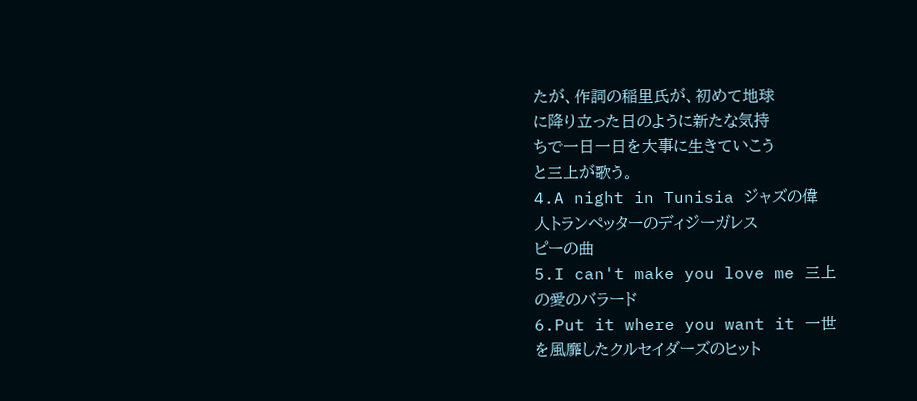たが、作詞の稲里氏が、初めて地球
に降り立った日のように新たな気持
ちで一日一日を大事に生きていこう
と三上が歌う。
4.A night in Tunisia ジャズの偉
人トランぺッターのディジーガレス
ピーの曲
5.I can't make you love me 三上
の愛のバラード
6.Put it where you want it 一世
を風靡したクルセイダーズのヒット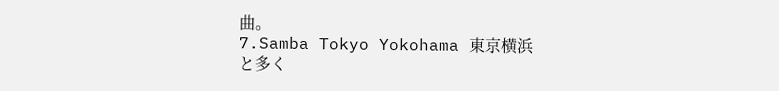曲。
7.Samba Tokyo Yokohama 東京横浜
と多く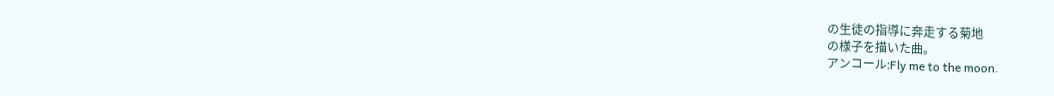の生徒の指導に奔走する菊地
の様子を描いた曲。
アンコール:Fly me to the moon.